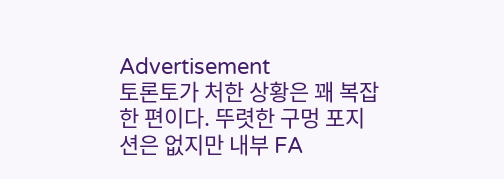Advertisement
토론토가 처한 상황은 꽤 복잡한 편이다. 뚜렷한 구멍 포지션은 없지만 내부 FA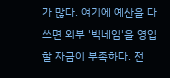가 많다. 여기에 예산을 다 쓰면 외부 '빅네임'을 영입할 자금이 부족하다. 전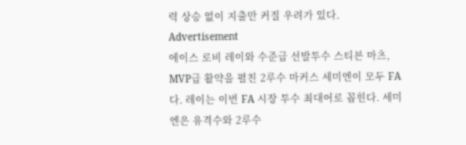력 상승 없이 지출만 커질 우려가 있다.
Advertisement
에이스 로비 레이와 수준급 선발투수 스티븐 마츠, MVP급 활약을 펼친 2루수 마커스 세미엔이 모두 FA다. 레이는 이번 FA 시장 투수 최대어로 꼽힌다. 세미엔은 유격수와 2루수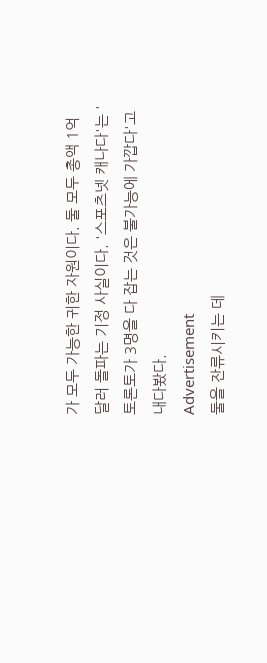가 모두 가능한 귀한 자원이다. 둘 모두 총액 1억달러 돌파는 기정 사실이다. '스포츠넷 캐나다'는 '토론토가 3명을 다 잡는 것은 불가능에 가깝다'고 내다봤다.
Advertisement
둘을 잔류시키는 데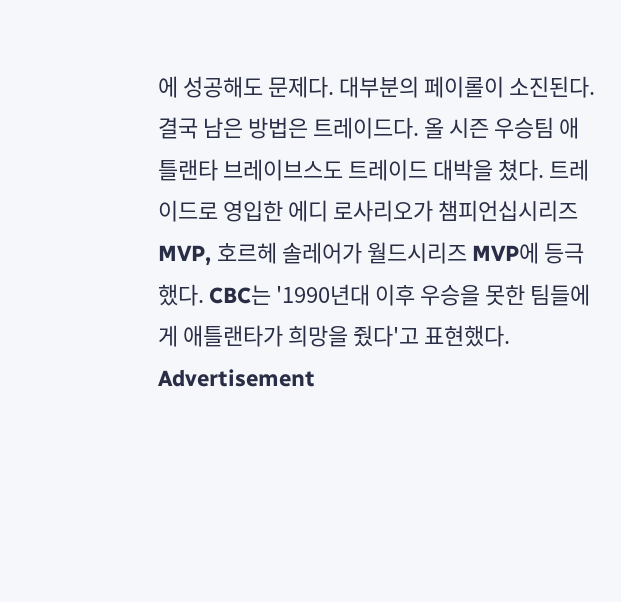에 성공해도 문제다. 대부분의 페이롤이 소진된다. 결국 남은 방법은 트레이드다. 올 시즌 우승팀 애틀랜타 브레이브스도 트레이드 대박을 쳤다. 트레이드로 영입한 에디 로사리오가 챔피언십시리즈 MVP, 호르헤 솔레어가 월드시리즈 MVP에 등극했다. CBC는 '1990년대 이후 우승을 못한 팀들에게 애틀랜타가 희망을 줬다'고 표현했다.
Advertisement